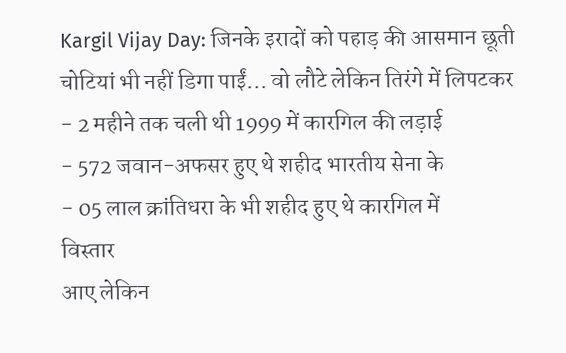Kargil Vijay Day: जिनके इरादों को पहाड़ की आसमान छूती चोटियां भी नहीं डिगा पाईं... वो लौटे लेकिन तिरंगे में लिपटकर
- 2 महीने तक चली थी 1999 में कारगिल की लड़ाई
- 572 जवान-अफसर हुए थे शहीद भारतीय सेना के
- 05 लाल क्रांतिधरा के भी शहीद हुए थे कारगिल में
विस्तार
आए लेकिन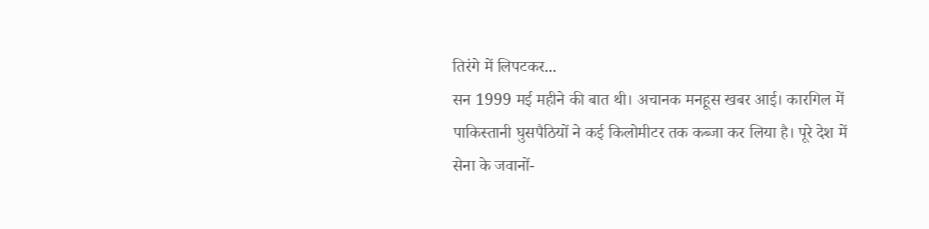तिरंगे में लिपटकर...
सन 1999 मई महीने की बात थी। अचानक मनहूस खबर आई। कारगिल में पाकिस्तानी घुसपैठियों ने कई किलोमीटर तक कब्जा कर लिया है। पूरे देश में सेना के जवानों-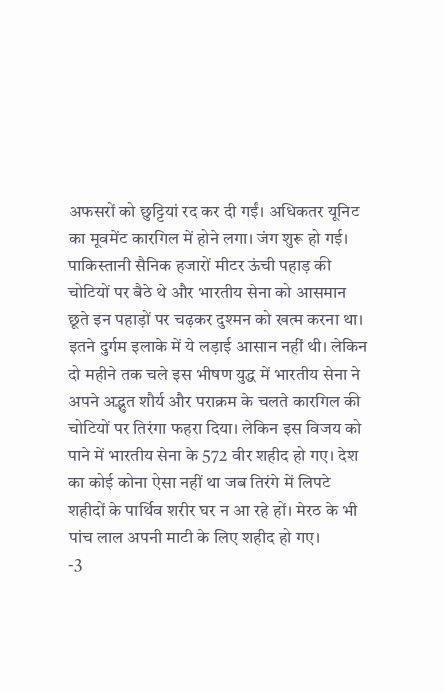अफसरों को छुट्टियां रद कर दी गईं। अधिकतर यूनिट का मूवमेंट कारगिल में होने लगा। जंग शुरू हो गई। पाकिस्तानी सैनिक हजारों मीटर ऊंची पहाड़ की चोटियों पर बैठे थे और भारतीय सेना को आसमान छूते इन पहाड़ों पर चढ़कर दुश्मन को खत्म करना था।
इतने दुर्गम इलाके में ये लड़ाई आसान नहीं थी। लेकिन दो महीने तक चले इस भीषण युद्ध में भारतीय सेना ने अपने अद्भुत शौर्य और पराक्रम के चलते कारगिल की चोटियों पर तिरंगा फहरा दिया। लेकिन इस विजय को पाने में भारतीय सेना के 572 वीर शहीद हो गए। देश का कोई कोना ऐसा नहीं था जब तिरंगे में लिपटे शहीदों के पार्थिव शरीर घर न आ रहे हों। मेरठ के भी पांच लाल अपनी माटी के लिए शहीद हो गए।
-3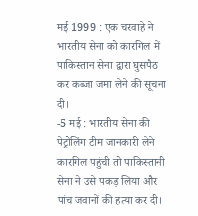मई 1999 : एक चरवाहे ने भारतीय सेना को कारगिल में पाकिस्तान सेना द्वारा घुसपैठ कर कब्जा जमा लेने की सूचना दी।
-5 मई : भारतीय सेना की पेट्रोलिंग टीम जानकारी लेने कारगिल पहुंची तो पाकिस्तानी सेना ने उसे पकड़ लिया और पांच जवानों की हत्या कर दी।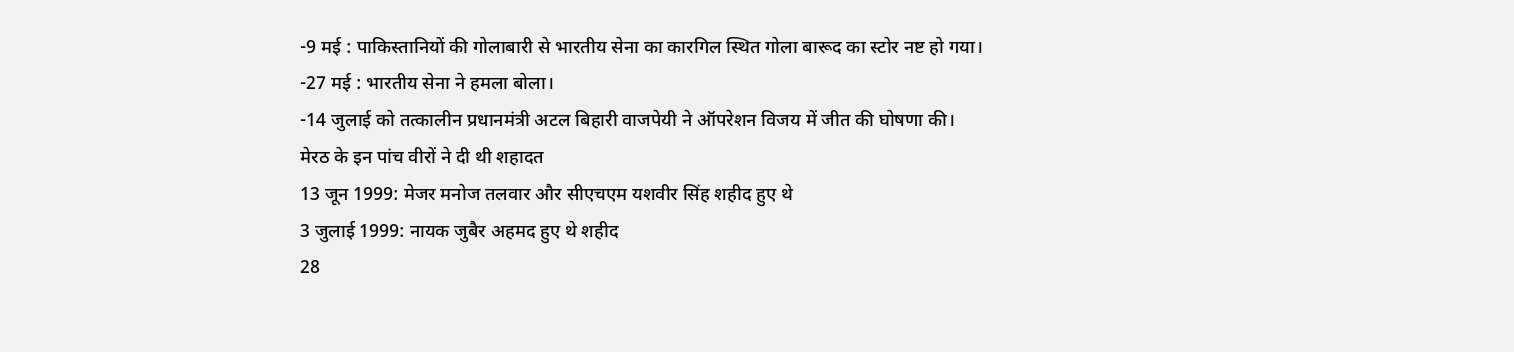-9 मई : पाकिस्तानियों की गोलाबारी से भारतीय सेना का कारगिल स्थित गोला बारूद का स्टोर नष्ट हो गया।
-27 मई : भारतीय सेना ने हमला बोला।
-14 जुलाई को तत्कालीन प्रधानमंत्री अटल बिहारी वाजपेयी ने ऑपरेशन विजय में जीत की घोषणा की।
मेरठ के इन पांच वीरों ने दी थी शहादत
13 जून 1999: मेजर मनोज तलवार और सीएचएम यशवीर सिंह शहीद हुए थे
3 जुलाई 1999: नायक जुबैर अहमद हुए थे शहीद
28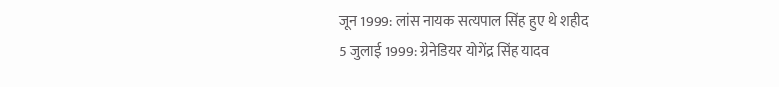जून 1999: लांस नायक सत्यपाल सिंह हुए थे शहीद
5 जुलाई 1999: ग्रेनेडियर योगेंद्र सिंह यादव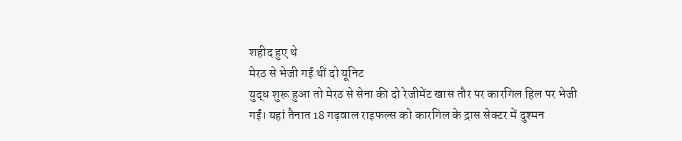शहीद हुए थे
मेरठ से भेजी गई थीं दो यूनिट
युद्ध शुरू हुआ तो मेरठ से सेना की दो रेजीमेंट खास तौर पर कारगिल हिल पर भेजी गईं। यहां तैनात 18 गढ़वाल राइफल्स को कारगिल के द्रास सेक्टर में दुश्मन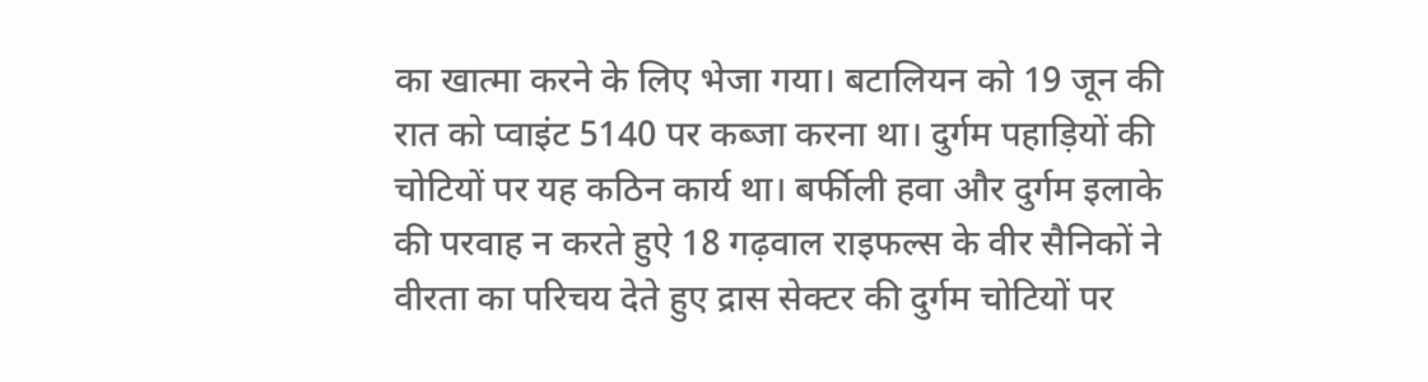का खात्मा करने के लिए भेजा गया। बटालियन को 19 जून की रात को प्वाइंट 5140 पर कब्जा करना था। दुर्गम पहाड़ियों की चोटियों पर यह कठिन कार्य था। बर्फीली हवा और दुर्गम इलाके की परवाह न करते हुऐ 18 गढ़वाल राइफल्स के वीर सैनिकों ने वीरता का परिचय देते हुए द्रास सेक्टर की दुर्गम चोटियों पर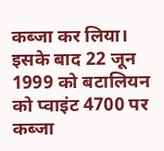कब्जा कर लिया।
इसके बाद 22 जून 1999 को बटालियन को प्वाइंट 4700 पर कब्जा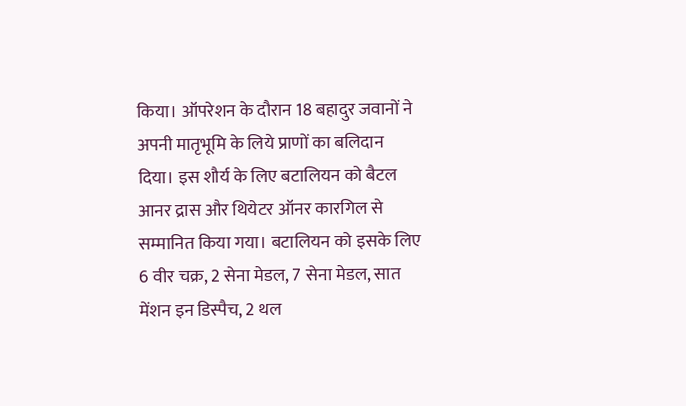किया। ऑपरेशन के दौरान 18 बहादुर जवानों ने अपनी मातृभूमि के लिये प्राणों का बलिदान दिया। इस शौर्य के लिए बटालियन को बैटल आनर द्रास और थियेटर ऑनर कारगिल से सम्मानित किया गया। बटालियन को इसके लिए 6 वीर चक्र, 2 सेना मेडल, 7 सेना मेडल, सात मेंशन इन डिस्पैच, 2 थल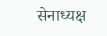सेनाध्यक्ष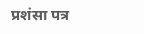प्रशंसा पत्र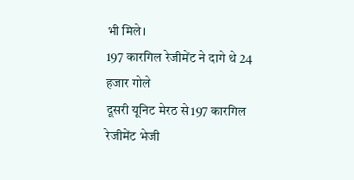भी मिले।
197 कारगिल रेजीमेंट ने दागे थे 24 हजार गोले
दूसरी यूनिट मेरठ से197 कारगिल रेजीमेंट भेजी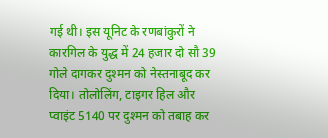गई थी। इस यूनिट के रणबांकुरों ने कारगिल के युद्ध में 24 हजार दो सौ 39 गोले दागकर दुश्मन को नेस्तनाबूद कर दिया। तोलोलिंग, टाइगर हिल और प्वाइंट 5140 पर दुश्मन को तबाह कर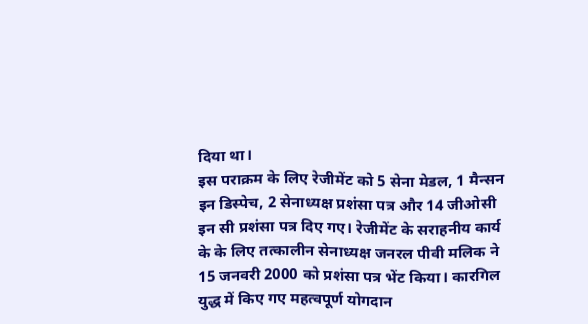दिया था।
इस पराक्रम के लिए रेजीमेंट को 5 सेना मेडल, 1 मैन्सन इन डिस्पेच, 2 सेनाध्यक्ष प्रशंसा पत्र और 14 जीओसी इन सी प्रशंसा पत्र दिए गए। रेजीमेंट के सराहनीय कार्य के के लिए तत्कालीन सेनाध्यक्ष जनरल पीवी मलिक ने 15 जनवरी 2000 को प्रशंसा पत्र भेंट किया। कारगिल युद्ध में किए गए महत्वपूर्ण योगदान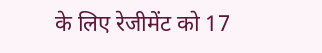के लिए रेजीमेंट को 17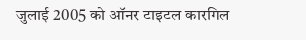जुलाई 2005 को ऑनर टाइटल कारगिल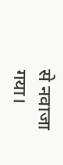से नवाजा गया।